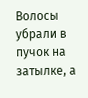Волосы убрали в пучок на затылке, а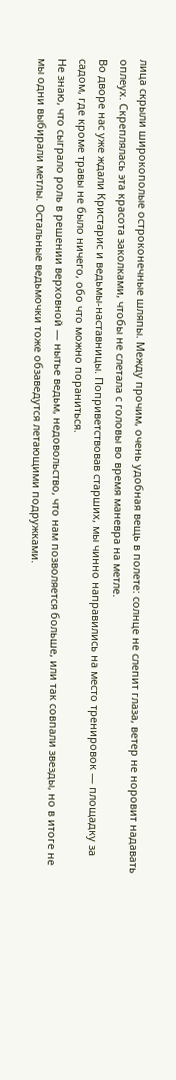лица скрыли широкополые остроконечные шляпы. Между прочим, очень удобная вещь в полете: солнце не слепит глаза, ветер не норовит надавать оплеух. Скреплялась эта красота заколками, чтобы не слетала с головы во время маневра на метле.
Во дворе нас уже ждали Кристарис и ведьмы-наставницы. Поприветствовав старших, мы чинно направились на место тренировок — площадку за садом, где кроме травы не было ничего, обо что можно пораниться.
Не знаю, что сыграло роль в решении верховной — нытье ведьм, недовольство, что нам позволяется больше, или так совпали звезды, но в итоге не мы одни выбирали метлы. Остальные ведьмочки тоже обзаведутся летающими подружками.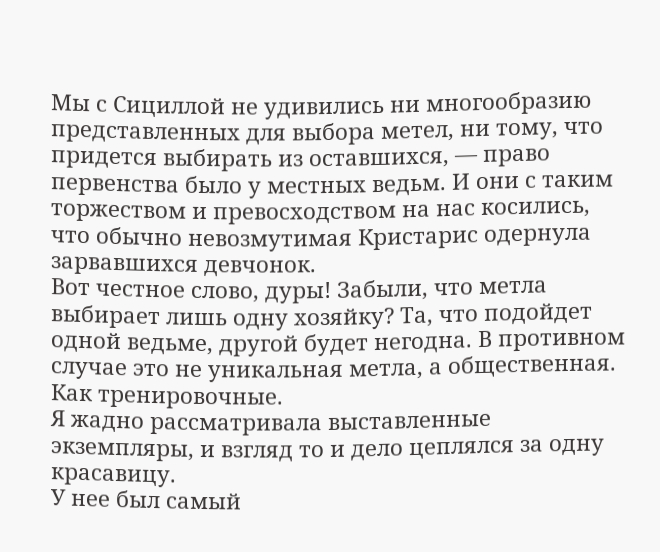Мы с Сициллой не удивились ни многообразию представленных для выбора метел, ни тому, что придется выбирать из оставшихся, — право первенства было у местных ведьм. И они с таким торжеством и превосходством на нас косились, что обычно невозмутимая Кристарис одернула зарвавшихся девчонок.
Вот честное слово, дуры! Забыли, что метла выбирает лишь одну хозяйку? Та, что подойдет одной ведьме, другой будет негодна. В противном случае это не уникальная метла, а общественная. Как тренировочные.
Я жадно рассматривала выставленные экземпляры, и взгляд то и дело цеплялся за одну красавицу.
У нее был самый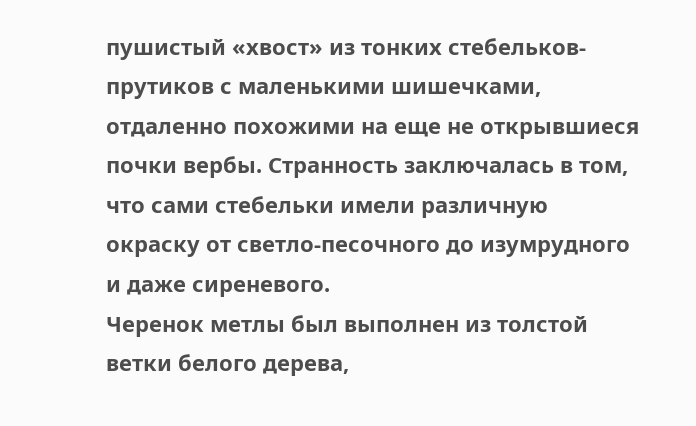пушистый «хвост» из тонких стебельков-прутиков с маленькими шишечками, отдаленно похожими на еще не открывшиеся почки вербы. Странность заключалась в том, что сами стебельки имели различную окраску от светло-песочного до изумрудного и даже сиреневого.
Черенок метлы был выполнен из толстой ветки белого дерева,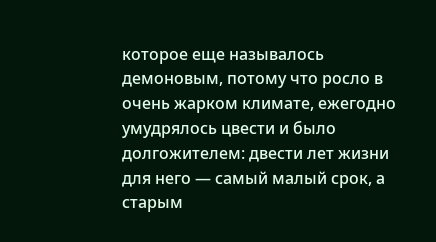которое еще называлось демоновым, потому что росло в очень жарком климате, ежегодно умудрялось цвести и было долгожителем: двести лет жизни для него — самый малый срок, а старым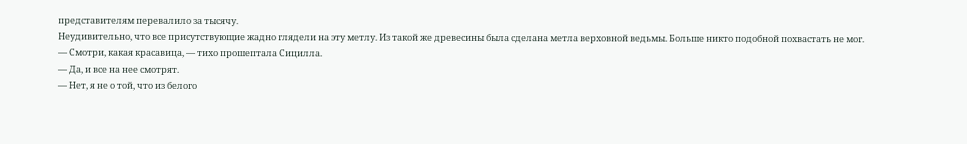представителям перевалило за тысячу.
Неудивительно, что все присутствующие жадно глядели на эту метлу. Из такой же древесины была сделана метла верховной ведьмы. Больше никто подобной похвастать не мог.
— Смотри, какая красавица, — тихо прошептала Сицилла.
— Да, и все на нее смотрят.
— Нет, я не о той, что из белого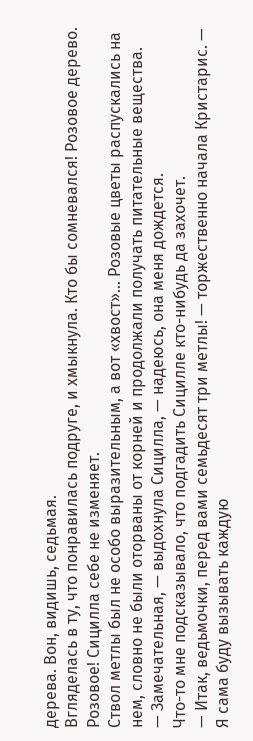дерева. Вон, видишь, седьмая.
Вгляделась в ту, что понравилась подруге, и хмыкнула. Кто бы сомневался! Розовое дерево. Розовое! Сицилла себе не изменяет.
Ствол метлы был не особо выразительным, а вот «хвост»… Розовые цветы распускались на нем, словно не были оторваны от корней и продолжали получать питательные вещества.
— Замечательная, — выдохнула Сицилла, — надеюсь, она меня дождется.
Что-то мне подсказывало, что подгадить Сицилле кто-нибудь да захочет.
— Итак, ведьмочки, перед вами семьдесят три метлы! — торжественно начала Кристарис. — Я сама буду вызывать каждую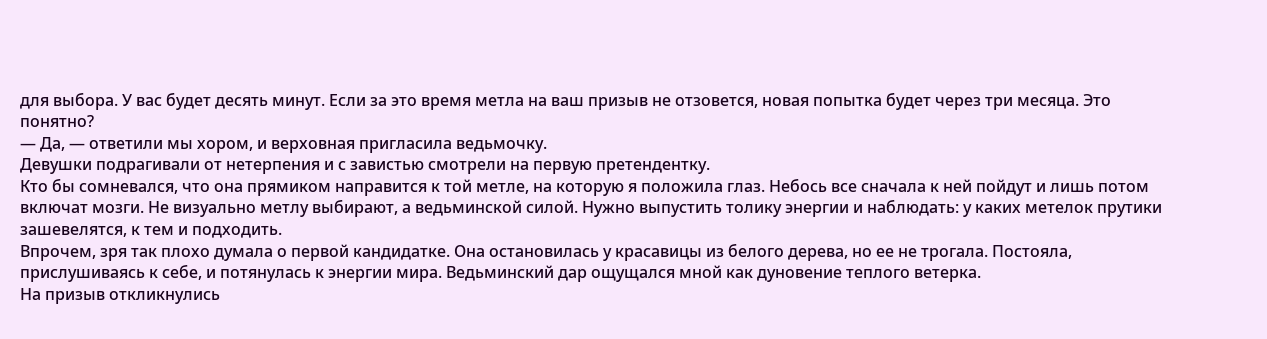для выбора. У вас будет десять минут. Если за это время метла на ваш призыв не отзовется, новая попытка будет через три месяца. Это понятно?
— Да, — ответили мы хором, и верховная пригласила ведьмочку.
Девушки подрагивали от нетерпения и с завистью смотрели на первую претендентку.
Кто бы сомневался, что она прямиком направится к той метле, на которую я положила глаз. Небось все сначала к ней пойдут и лишь потом включат мозги. Не визуально метлу выбирают, а ведьминской силой. Нужно выпустить толику энергии и наблюдать: у каких метелок прутики зашевелятся, к тем и подходить.
Впрочем, зря так плохо думала о первой кандидатке. Она остановилась у красавицы из белого дерева, но ее не трогала. Постояла, прислушиваясь к себе, и потянулась к энергии мира. Ведьминский дар ощущался мной как дуновение теплого ветерка.
На призыв откликнулись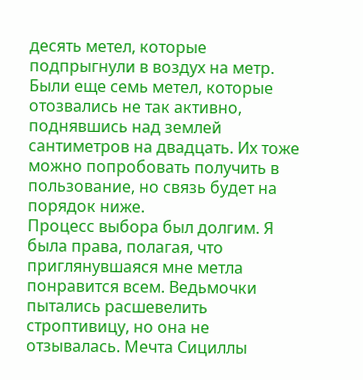десять метел, которые подпрыгнули в воздух на метр. Были еще семь метел, которые отозвались не так активно, поднявшись над землей сантиметров на двадцать. Их тоже можно попробовать получить в пользование, но связь будет на порядок ниже.
Процесс выбора был долгим. Я была права, полагая, что приглянувшаяся мне метла понравится всем. Ведьмочки пытались расшевелить строптивицу, но она не отзывалась. Мечта Сициллы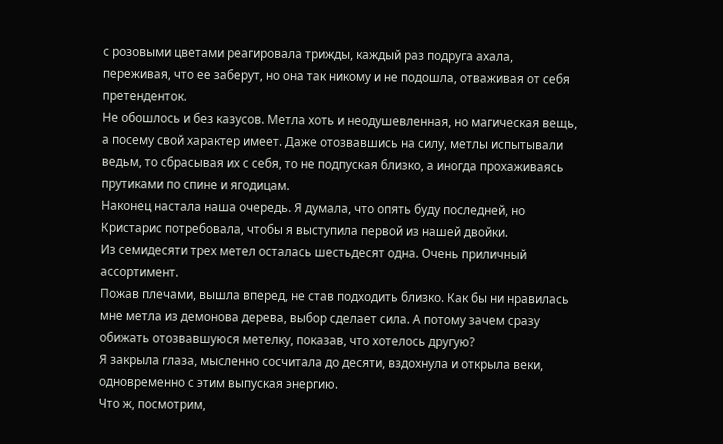с розовыми цветами реагировала трижды, каждый раз подруга ахала, переживая, что ее заберут, но она так никому и не подошла, отваживая от себя претенденток.
Не обошлось и без казусов. Метла хоть и неодушевленная, но магическая вещь, а посему свой характер имеет. Даже отозвавшись на силу, метлы испытывали ведьм, то сбрасывая их с себя, то не подпуская близко, а иногда прохаживаясь прутиками по спине и ягодицам.
Наконец настала наша очередь. Я думала, что опять буду последней, но Кристарис потребовала, чтобы я выступила первой из нашей двойки.
Из семидесяти трех метел осталась шестьдесят одна. Очень приличный ассортимент.
Пожав плечами, вышла вперед, не став подходить близко. Как бы ни нравилась мне метла из демонова дерева, выбор сделает сила. А потому зачем сразу обижать отозвавшуюся метелку, показав, что хотелось другую?
Я закрыла глаза, мысленно сосчитала до десяти, вздохнула и открыла веки, одновременно с этим выпуская энергию.
Что ж, посмотрим,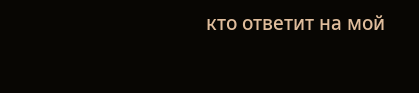кто ответит на мой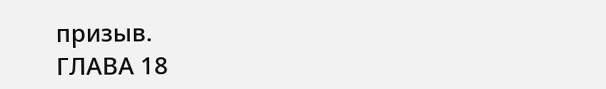призыв.
ГЛАВА 18